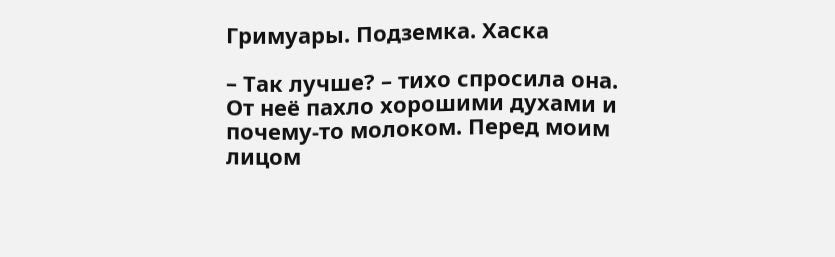Гримуары. Подземка. Хаска

– Так лучше? – тихо спросила она. От неё пахло хорошими духами и почему-то молоком. Перед моим лицом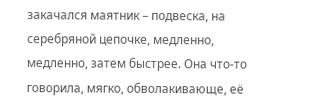закачался маятник – подвеска, на серебряной цепочке, медленно, медленно, затем быстрее. Она что-то говорила, мягко, обволакивающе, её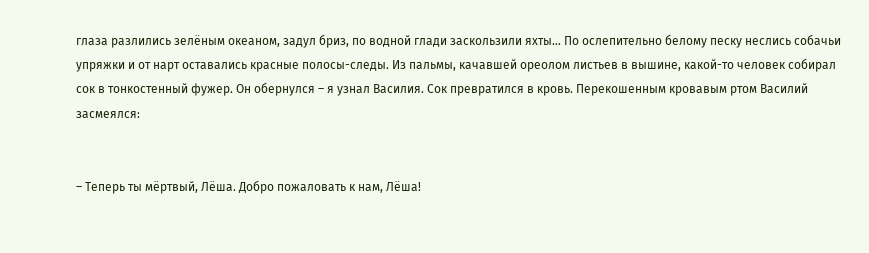глаза разлились зелёным океаном, задул бриз, по водной глади заскользили яхты… По ослепительно белому песку неслись собачьи упряжки и от нарт оставались красные полосы-следы. Из пальмы, качавшей ореолом листьев в вышине, какой-то человек собирал сок в тонкостенный фужер. Он обернулся – я узнал Василия. Сок превратился в кровь. Перекошенным кровавым ртом Василий засмеялся:


– Теперь ты мёртвый, Лёша. Добро пожаловать к нам, Лёша!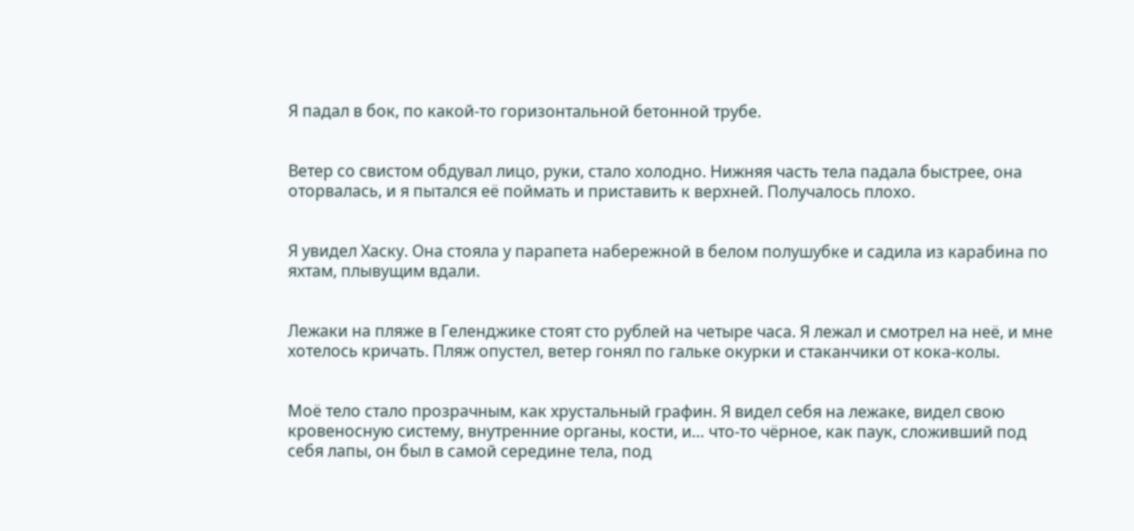Я падал в бок, по какой-то горизонтальной бетонной трубе.


Ветер со свистом обдувал лицо, руки, стало холодно. Нижняя часть тела падала быстрее, она оторвалась, и я пытался её поймать и приставить к верхней. Получалось плохо.


Я увидел Хаску. Она стояла у парапета набережной в белом полушубке и садила из карабина по яхтам, плывущим вдали.


Лежаки на пляже в Геленджике стоят сто рублей на четыре часа. Я лежал и смотрел на неё, и мне хотелось кричать. Пляж опустел, ветер гонял по гальке окурки и стаканчики от кока-колы.


Моё тело стало прозрачным, как хрустальный графин. Я видел себя на лежаке, видел свою кровеносную систему, внутренние органы, кости, и… что-то чёрное, как паук, сложивший под себя лапы, он был в самой середине тела, под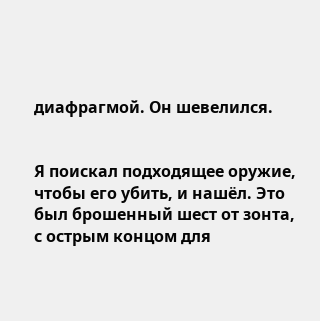диафрагмой. Он шевелился.


Я поискал подходящее оружие, чтобы его убить, и нашёл. Это был брошенный шест от зонта, с острым концом для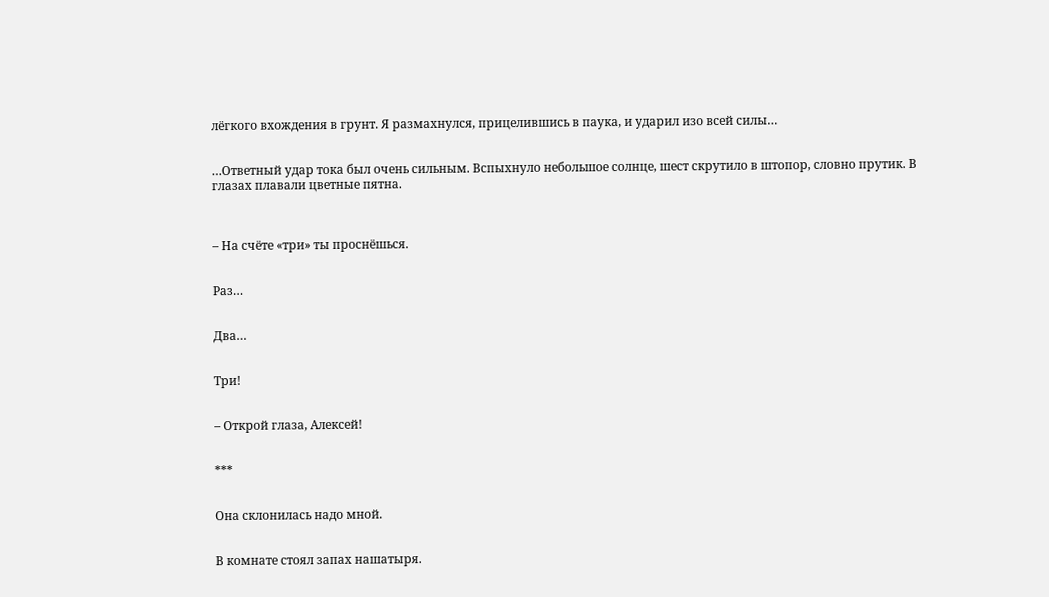лёгкого вхождения в грунт. Я размахнулся, прицелившись в паука, и ударил изо всей силы…


…Ответный удар тока был очень сильным. Вспыхнуло небольшое солнце, шест скрутило в штопор, словно прутик. В глазах плавали цветные пятна.



– На счёте «три» ты проснёшься.


Раз…


Два…


Три!


– Открой глаза, Алексей!


***


Она склонилась надо мной.


В комнате стоял запах нашатыря.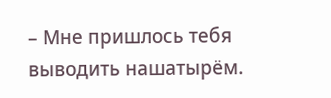– Мне пришлось тебя выводить нашатырём.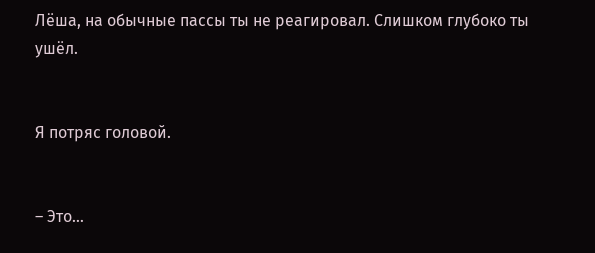Лёша, на обычные пассы ты не реагировал. Слишком глубоко ты ушёл.


Я потряс головой.


– Это…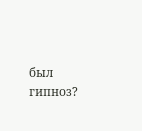был гипноз?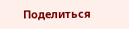Поделиться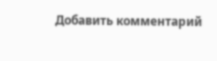Добавить комментарий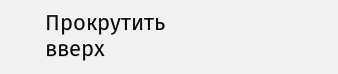Прокрутить вверх